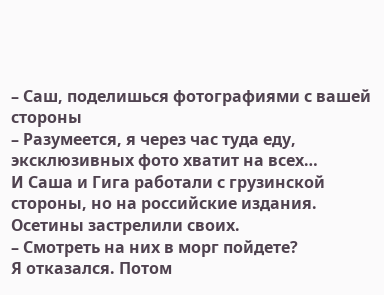– Саш, поделишься фотографиями с вашей стороны
– Разумеется, я через час туда еду, эксклюзивных фото хватит на всех…
И Саша и Гига работали с грузинской стороны, но на российские издания. Осетины застрелили своих.
– Смотреть на них в морг пойдете?
Я отказался. Потом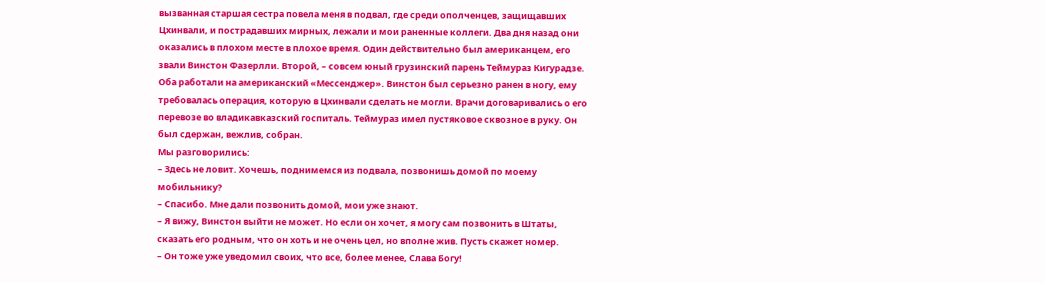вызванная старшая сестра повела меня в подвал, где среди ополченцев, защищавших Цхинвали, и пострадавших мирных, лежали и мои раненные коллеги. Два дня назад они оказались в плохом месте в плохое время. Один действительно был американцем, его звали Винстон Фазерлли. Второй, – совсем юный грузинский парень Теймураз Кигурадзе. Оба работали на американский «Мессенджер». Винстон был серьезно ранен в ногу, ему требовалась операция, которую в Цхинвали сделать не могли. Врачи договаривались о его перевозе во владикавказский госпиталь. Теймураз имел пустяковое сквозное в руку. Он был сдержан, вежлив, собран.
Мы разговорились:
– Здесь не ловит. Хочешь, поднимемся из подвала, позвонишь домой по моему мобильнику?
– Спасибо. Мне дали позвонить домой, мои уже знают.
– Я вижу, Винстон выйти не может. Но если он хочет, я могу сам позвонить в Штаты, сказать его родным, что он хоть и не очень цел, но вполне жив. Пусть скажет номер.
– Он тоже уже уведомил своих, что все, более менее, Слава Богу!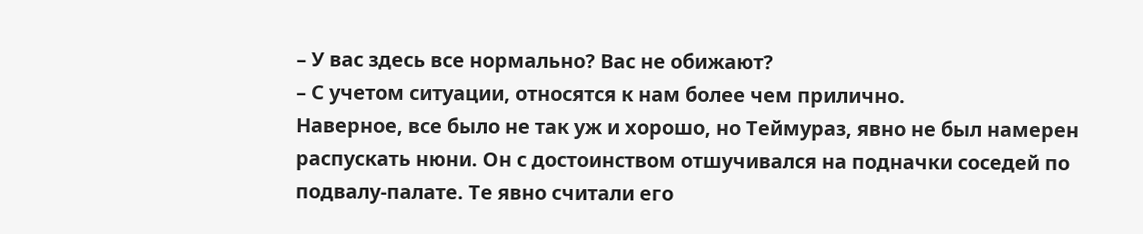– У вас здесь все нормально? Вас не обижают?
– С учетом ситуации, относятся к нам более чем прилично.
Наверное, все было не так уж и хорошо, но Теймураз, явно не был намерен распускать нюни. Он с достоинством отшучивался на подначки соседей по подвалу-палате. Те явно считали его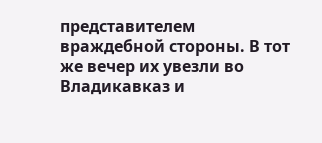представителем враждебной стороны. В тот же вечер их увезли во Владикавказ и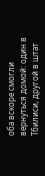оба вскоре смогли вернуться домой: один в Тбилиси, другой в штат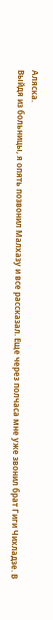Аляска.
Выйдя из больницы, я опять позвонил Малхазу и все рассказал. Еще через полчаса мне уже звонил брат Гиги Чихладзе. В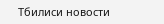Тбилиси новости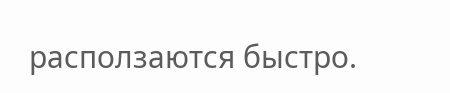расползаются быстро.